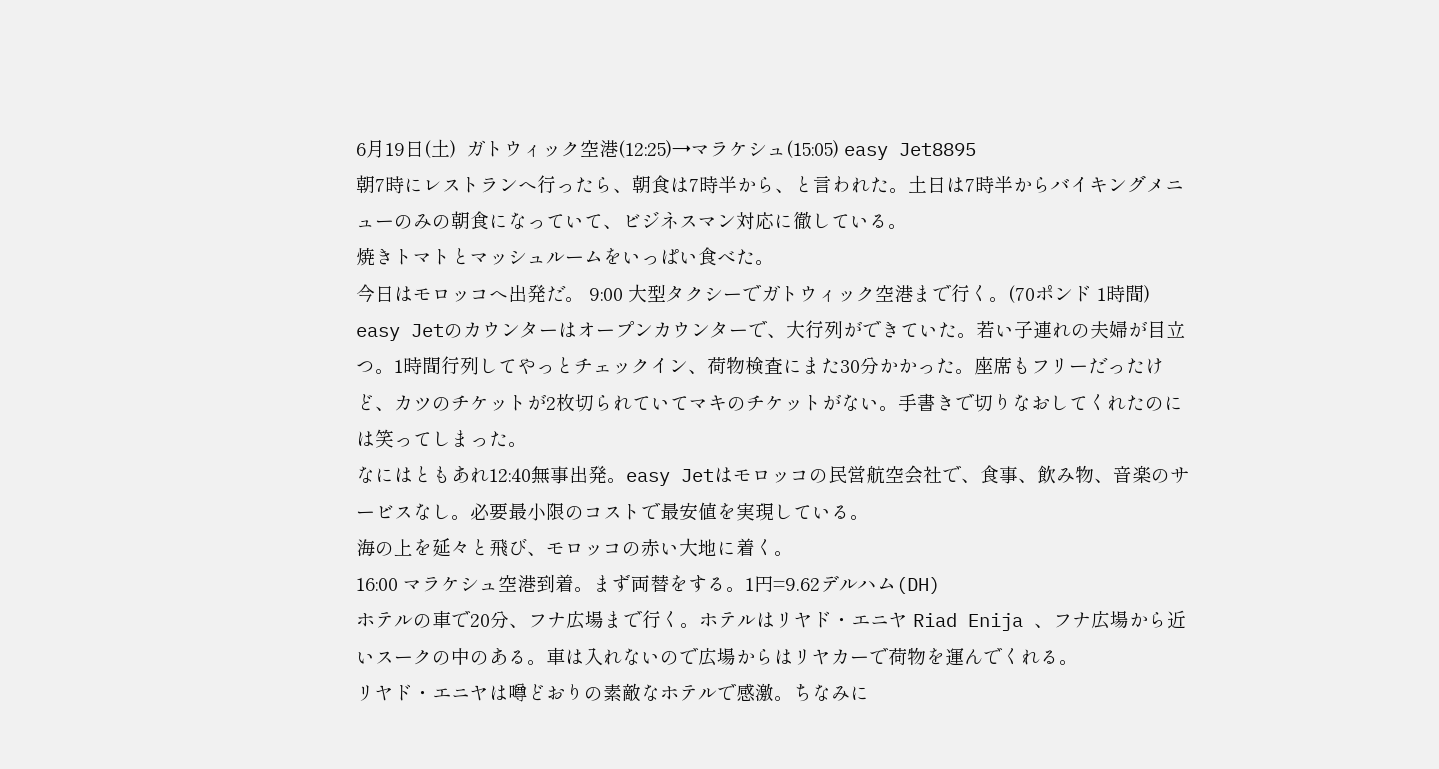6月19日(土)  ガトウィック空港(12:25)→マラケシュ(15:05) easy Jet8895
朝7時にレストランへ行ったら、朝食は7時半から、と言われた。土日は7時半からバイキングメニューのみの朝食になっていて、ビジネスマン対応に徹している。
焼きトマトとマッシュルームをいっぱい食べた。
今日はモロッコへ出発だ。 9:00 大型タクシーでガトウィック空港まで行く。(70ポンド 1時間)
easy Jetのカウンターはオープンカウンターで、大行列ができていた。若い子連れの夫婦が目立つ。1時間行列してやっとチェックイン、荷物検査にまた30分かかった。座席もフリーだったけど、カツのチケットが2枚切られていてマキのチケットがない。手書きで切りなおしてくれたのには笑ってしまった。
なにはともあれ12:40無事出発。easy Jetはモロッコの民営航空会社で、食事、飲み物、音楽のサービスなし。必要最小限のコストで最安値を実現している。
海の上を延々と飛び、モロッコの赤い大地に着く。
16:00 マラケシュ空港到着。まず両替をする。1円=9.62デルハム(DH)
ホテルの車で20分、フナ広場まで行く。ホテルはリヤド・エニヤ Riad Enija 、フナ広場から近いスークの中のある。車は入れないので広場からはリヤカーで荷物を運んでくれる。
リヤド・エニヤは噂どおりの素敵なホテルで感激。ちなみに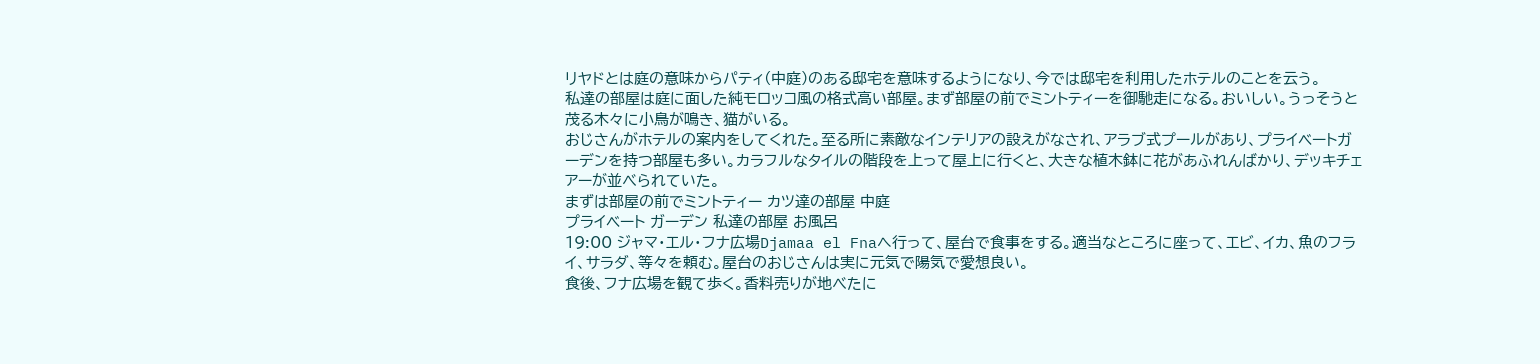リヤドとは庭の意味からパティ(中庭)のある邸宅を意味するようになり、今では邸宅を利用したホテルのことを云う。
私達の部屋は庭に面した純モロッコ風の格式高い部屋。まず部屋の前でミントティーを御馳走になる。おいしい。うっそうと茂る木々に小鳥が鳴き、猫がいる。
おじさんがホテルの案内をしてくれた。至る所に素敵なインテリアの設えがなされ、アラブ式プールがあり、プライベートガーデンを持つ部屋も多い。カラフルなタイルの階段を上って屋上に行くと、大きな植木鉢に花があふれんばかり、デッキチェアーが並べられていた。
まずは部屋の前でミントティー カツ達の部屋 中庭
プライベート ガーデン 私達の部屋 お風呂
19:00 ジャマ・エル・フナ広場Djamaa el Fnaへ行って、屋台で食事をする。適当なところに座って、エビ、イカ、魚のフライ、サラダ、等々を頼む。屋台のおじさんは実に元気で陽気で愛想良い。
食後、フナ広場を観て歩く。香料売りが地べたに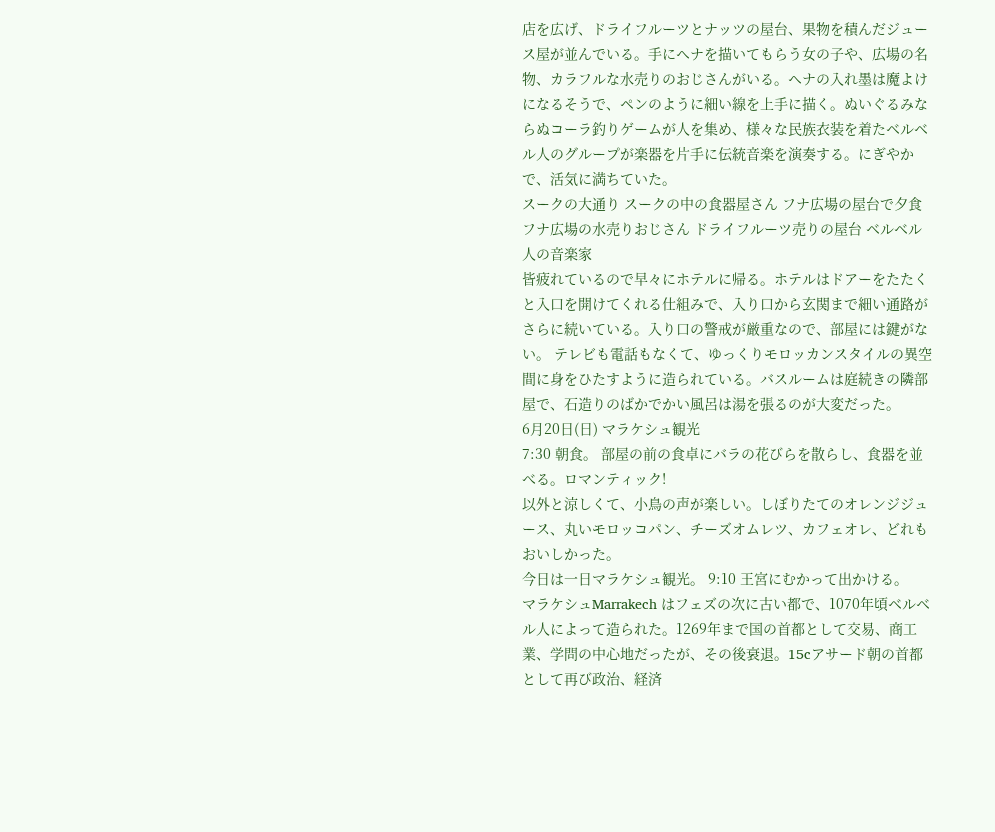店を広げ、ドライフルーツとナッツの屋台、果物を積んだジュース屋が並んでいる。手にヘナを描いてもらう女の子や、広場の名物、カラフルな水売りのおじさんがいる。ヘナの入れ墨は魔よけになるそうで、ペンのように細い線を上手に描く。ぬいぐるみならぬコーラ釣りゲームが人を集め、様々な民族衣装を着たベルベル人のグループが楽器を片手に伝統音楽を演奏する。にぎやかで、活気に満ちていた。
スークの大通り スークの中の食器屋さん フナ広場の屋台で夕食
フナ広場の水売りおじさん ドライフルーツ売りの屋台 ベルベル人の音楽家
皆疲れているので早々にホテルに帰る。ホテルはドアーをたたくと入口を開けてくれる仕組みで、入り口から玄関まで細い通路がさらに続いている。入り口の警戒が厳重なので、部屋には鍵がない。 テレビも電話もなくて、ゆっくりモロッカンスタイルの異空間に身をひたすように造られている。バスルームは庭続きの隣部屋で、石造りのばかでかい風呂は湯を張るのが大変だった。
6月20日(日) マラケシュ観光
7:30 朝食。 部屋の前の食卓にバラの花びらを散らし、食器を並べる。ロマンティック!
以外と涼しくて、小鳥の声が楽しい。しぼりたてのオレンジジュース、丸いモロッコパン、チーズオムレツ、カフェオレ、どれもおいしかった。
今日は一日マラケシュ観光。 9:10 王宮にむかって出かける。
マラケシュMarrakech はフェズの次に古い都で、1070年頃ベルベル人によって造られた。1269年まで国の首都として交易、商工業、学問の中心地だったが、その後衰退。15cアサード朝の首都として再び政治、経済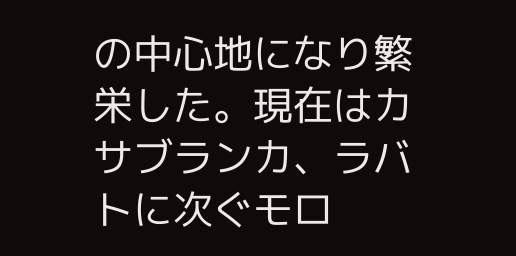の中心地になり繁栄した。現在はカサブランカ、ラバトに次ぐモロ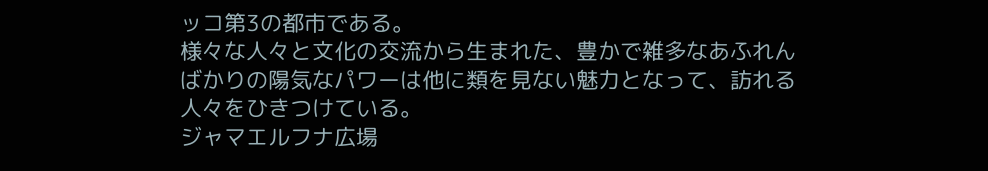ッコ第3の都市である。
様々な人々と文化の交流から生まれた、豊かで雑多なあふれんばかりの陽気なパワーは他に類を見ない魅力となって、訪れる人々をひきつけている。
ジャマエルフナ広場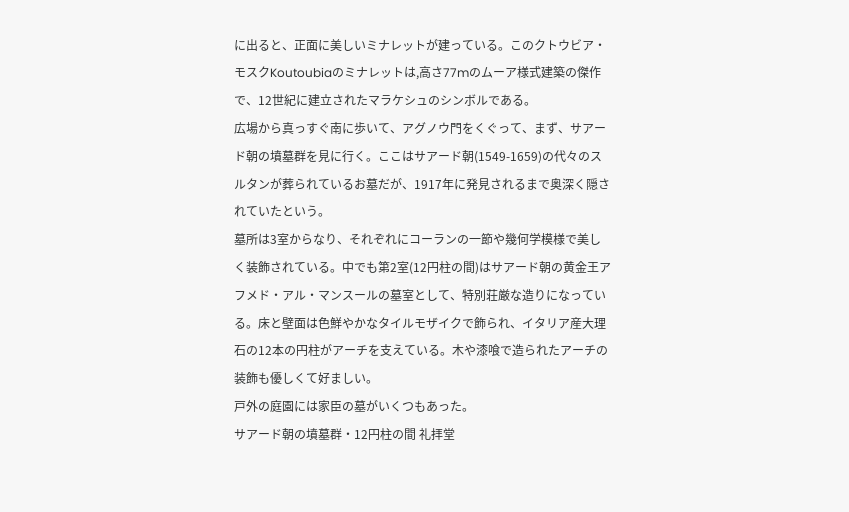に出ると、正面に美しいミナレットが建っている。このクトウビア・モスクKoutoubiaのミナレットは,高さ77mのムーア様式建築の傑作で、12世紀に建立されたマラケシュのシンボルである。
広場から真っすぐ南に歩いて、アグノウ門をくぐって、まず、サアード朝の墳墓群を見に行く。ここはサアード朝(1549-1659)の代々のスルタンが葬られているお墓だが、1917年に発見されるまで奥深く隠されていたという。
墓所は3室からなり、それぞれにコーランの一節や幾何学模様で美しく装飾されている。中でも第2室(12円柱の間)はサアード朝の黄金王アフメド・アル・マンスールの墓室として、特別荘厳な造りになっている。床と壁面は色鮮やかなタイルモザイクで飾られ、イタリア産大理石の12本の円柱がアーチを支えている。木や漆喰で造られたアーチの装飾も優しくて好ましい。
戸外の庭園には家臣の墓がいくつもあった。
サアード朝の墳墓群・12円柱の間 礼拝堂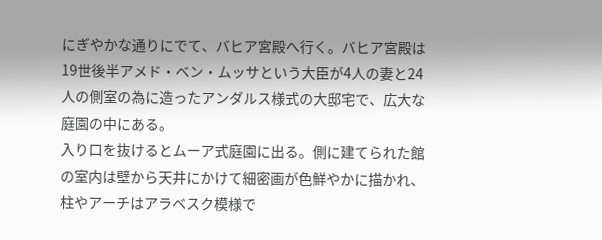にぎやかな通りにでて、バヒア宮殿へ行く。バヒア宮殿は19世後半アメド・ベン・ムッサという大臣が4人の妻と24人の側室の為に造ったアンダルス様式の大邸宅で、広大な庭園の中にある。
入り口を抜けるとムーア式庭園に出る。側に建てられた館の室内は壁から天井にかけて細密画が色鮮やかに描かれ、柱やアーチはアラベスク模様で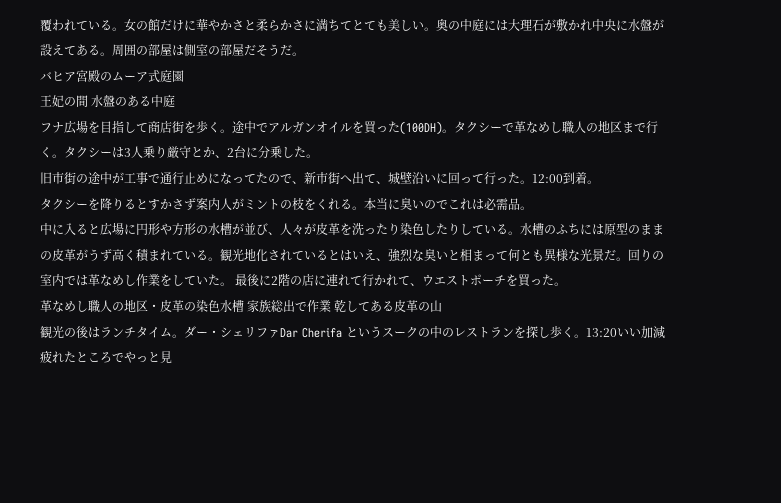覆われている。女の館だけに華やかさと柔らかさに満ちてとても美しい。奥の中庭には大理石が敷かれ中央に水盤が設えてある。周囲の部屋は側室の部屋だそうだ。
バヒア宮殿のムーア式庭園
王妃の間 水盤のある中庭
フナ広場を目指して商店街を歩く。途中でアルガンオイルを買った(100DH)。タクシーで革なめし職人の地区まで行く。タクシーは3人乗り厳守とか、2台に分乗した。
旧市街の途中が工事で通行止めになってたので、新市街へ出て、城壁沿いに回って行った。12:00到着。
タクシーを降りるとすかさず案内人がミントの枝をくれる。本当に臭いのでこれは必需品。
中に入ると広場に円形や方形の水槽が並び、人々が皮革を洗ったり染色したりしている。水槽のふちには原型のままの皮革がうず高く積まれている。観光地化されているとはいえ、強烈な臭いと相まって何とも異様な光景だ。回りの室内では革なめし作業をしていた。 最後に2階の店に連れて行かれて、ウエストポーチを買った。
革なめし職人の地区・皮革の染色水槽 家族総出で作業 乾してある皮革の山
観光の後はランチタイム。ダー・シェリファDar Cherifa というスークの中のレストランを探し歩く。13:20いい加減疲れたところでやっと見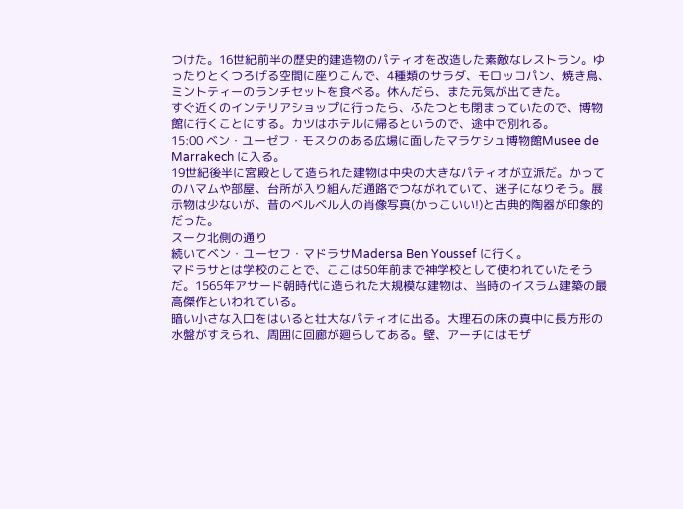つけた。16世紀前半の歴史的建造物のパティオを改造した素敵なレストラン。ゆったりとくつろげる空間に座りこんで、4種類のサラダ、モロッコパン、焼き鳥、ミントティーのランチセットを食べる。休んだら、また元気が出てきた。
すぐ近くのインテリアショップに行ったら、ふたつとも閉まっていたので、博物館に行くことにする。カツはホテルに帰るというので、途中で別れる。
15:00 ベン・ユーゼフ・モスクのある広場に面したマラケシュ博物館Musee de Marrakech に入る。
19世紀後半に宮殿として造られた建物は中央の大きなパティオが立派だ。かってのハマムや部屋、台所が入り組んだ通路でつながれていて、迷子になりそう。展示物は少ないが、昔のベルベル人の肖像写真(かっこいい!)と古典的陶器が印象的だった。
スーク北側の通り
続いてベン・ユーセフ・マドラサMadersa Ben Youssef に行く。
マドラサとは学校のことで、ここは50年前まで神学校として使われていたそうだ。1565年アサード朝時代に造られた大規模な建物は、当時のイスラム建築の最高傑作といわれている。
暗い小さな入口をはいると壮大なパティオに出る。大理石の床の真中に長方形の水盤がすえられ、周囲に回廊が廻らしてある。壁、アーチにはモザ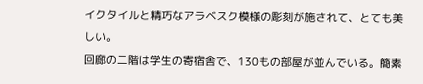イクタイルと精巧なアラベスク模様の彫刻が施されて、とても美しい。
回廊の二階は学生の寄宿舎で、130もの部屋が並んでいる。簡素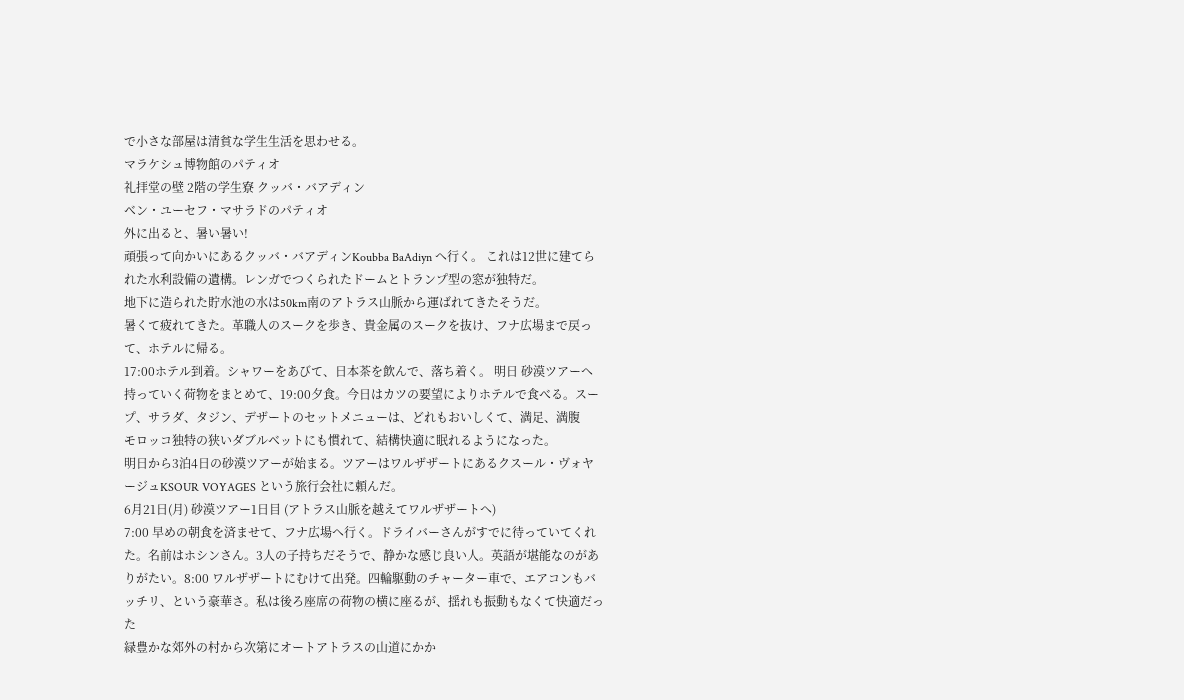で小さな部屋は清貧な学生生活を思わせる。
マラケシュ博物館のパティオ
礼拝堂の壁 2階の学生寮 クッバ・バアディン
ベン・ユーセフ・マサラドのパティオ
外に出ると、暑い暑い!
頑張って向かいにあるクッバ・バアディンKoubba BaAdiyn へ行く。 これは12世に建てられた水利設備の遺構。レンガでつくられたドームとトランプ型の窓が独特だ。
地下に造られた貯水池の水は50km南のアトラス山脈から運ばれてきたそうだ。
暑くて疲れてきた。革職人のスークを歩き、貴金属のスークを抜け、フナ広場まで戻って、ホテルに帰る。
17:00ホテル到着。シャワーをあびて、日本茶を飲んで、落ち着く。 明日 砂漠ツアーへ持っていく荷物をまとめて、19:00夕食。今日はカツの要望によりホテルで食べる。スープ、サラダ、タジン、デザートのセットメニューは、どれもおいしくて、満足、満腹
モロッコ独特の狭いダブルベットにも慣れて、結構快適に眠れるようになった。
明日から3泊4日の砂漠ツアーが始まる。ツアーはワルザザートにあるクスール・ヴォヤージュKSOUR VOYAGES という旅行会社に頼んだ。
6月21日(月) 砂漠ツアー1日目 (アトラス山脈を越えてワルザザートへ)
7:00 早めの朝食を済ませて、フナ広場へ行く。ドライバーさんがすでに待っていてくれた。名前はホシンさん。3人の子持ちだそうで、静かな感じ良い人。英語が堪能なのがありがたい。8:00 ワルザザートにむけて出発。四輪駆動のチャーター車で、エアコンもバッチリ、という豪華さ。私は後ろ座席の荷物の横に座るが、揺れも振動もなくて快適だった
緑豊かな郊外の村から次第にオートアトラスの山道にかか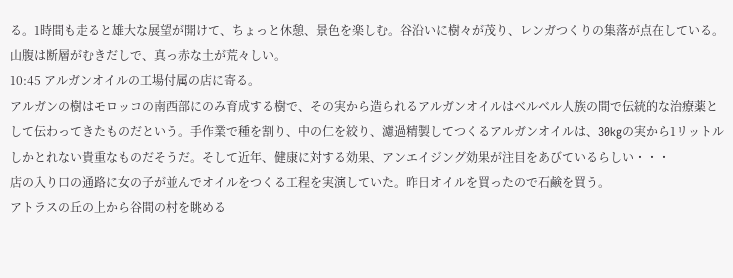る。1時間も走ると雄大な展望が開けて、ちょっと休憩、景色を楽しむ。谷沿いに樹々が茂り、レンガつくりの集落が点在している。山腹は断層がむきだしで、真っ赤な土が荒々しい。
10:45 アルガンオイルの工場付属の店に寄る。
アルガンの樹はモロッコの南西部にのみ育成する樹で、その実から造られるアルガンオイルはベルベル人族の間で伝統的な治療薬として伝わってきたものだという。手作業で種を割り、中の仁を絞り、濾過精製してつくるアルガンオイルは、30kgの実から1リットルしかとれない貴重なものだそうだ。そして近年、健康に対する効果、アンエイジング効果が注目をあびているらしい・・・
店の入り口の通路に女の子が並んでオイルをつくる工程を実演していた。昨日オイルを買ったので石鹸を買う。
アトラスの丘の上から谷間の村を眺める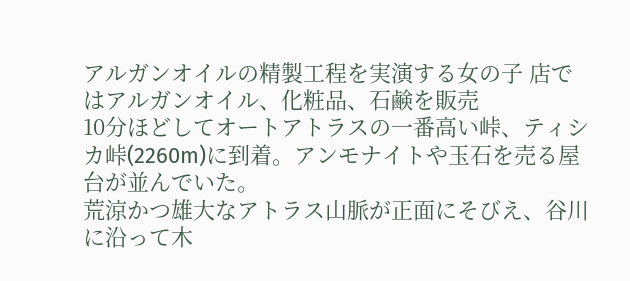アルガンオイルの精製工程を実演する女の子 店ではアルガンオイル、化粧品、石鹸を販売
10分ほどしてオートアトラスの一番高い峠、ティシカ峠(2260m)に到着。アンモナイトや玉石を売る屋台が並んでいた。
荒涼かつ雄大なアトラス山脈が正面にそびえ、谷川に沿って木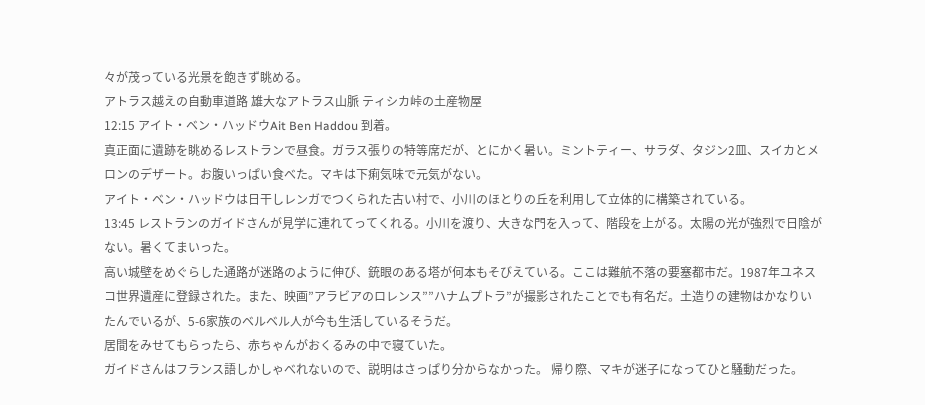々が茂っている光景を飽きず眺める。
アトラス越えの自動車道路 雄大なアトラス山脈 ティシカ峠の土産物屋
12:15 アイト・ベン・ハッドウAit Ben Haddou 到着。
真正面に遺跡を眺めるレストランで昼食。ガラス張りの特等席だが、とにかく暑い。ミントティー、サラダ、タジン2皿、スイカとメロンのデザート。お腹いっぱい食べた。マキは下痢気味で元気がない。
アイト・ベン・ハッドウは日干しレンガでつくられた古い村で、小川のほとりの丘を利用して立体的に構築されている。
13:45 レストランのガイドさんが見学に連れてってくれる。小川を渡り、大きな門を入って、階段を上がる。太陽の光が強烈で日陰がない。暑くてまいった。
高い城壁をめぐらした通路が迷路のように伸び、銃眼のある塔が何本もそびえている。ここは難航不落の要塞都市だ。1987年ユネスコ世界遺産に登録された。また、映画”アラビアのロレンス””ハナムプトラ”が撮影されたことでも有名だ。土造りの建物はかなりいたんでいるが、5-6家族のベルベル人が今も生活しているそうだ。
居間をみせてもらったら、赤ちゃんがおくるみの中で寝ていた。
ガイドさんはフランス語しかしゃべれないので、説明はさっぱり分からなかった。 帰り際、マキが迷子になってひと騒動だった。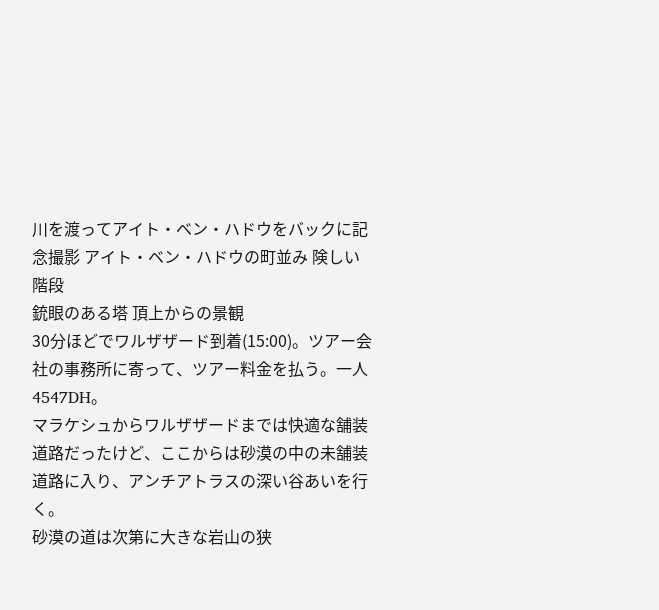川を渡ってアイト・ベン・ハドウをバックに記念撮影 アイト・ベン・ハドウの町並み 険しい階段
銃眼のある塔 頂上からの景観
30分ほどでワルザザード到着(15:00)。ツアー会社の事務所に寄って、ツアー料金を払う。一人4547DH。
マラケシュからワルザザードまでは快適な舗装道路だったけど、ここからは砂漠の中の未舗装道路に入り、アンチアトラスの深い谷あいを行く。
砂漠の道は次第に大きな岩山の狭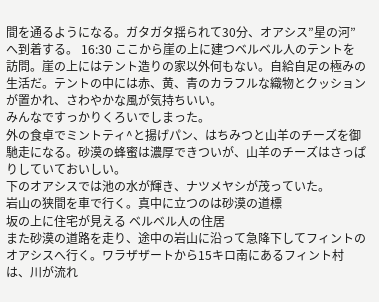間を通るようになる。ガタガタ揺られて30分、オアシス”星の河”へ到着する。 16:30 ここから崖の上に建つベルベル人のテントを訪問。崖の上にはテント造りの家以外何もない。自給自足の極みの生活だ。テントの中には赤、黄、青のカラフルな織物とクッションが置かれ、さわやかな風が気持ちいい。
みんなですっかりくろいでしまった。
外の食卓でミントティ^と揚げパン、はちみつと山羊のチーズを御馳走になる。砂漠の蜂蜜は濃厚できついが、山羊のチーズはさっぱりしていておいしい。
下のオアシスでは池の水が輝き、ナツメヤシが茂っていた。
岩山の狭間を車で行く。真中に立つのは砂漠の道標
坂の上に住宅が見える ベルベル人の住居
また砂漠の道路を走り、途中の岩山に沿って急降下してフィントのオアシスへ行く。ワラザザートから15キロ南にあるフィント村は、川が流れ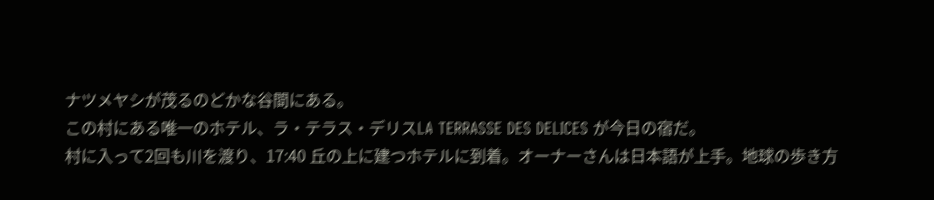ナツメヤシが茂るのどかな谷間にある。
この村にある唯一のホテル、ラ・テラス・デリスLA TERRASSE DES DELICES が今日の宿だ。
村に入って2回も川を渡り、17:40 丘の上に建つホテルに到着。オーナーさんは日本語が上手。地球の歩き方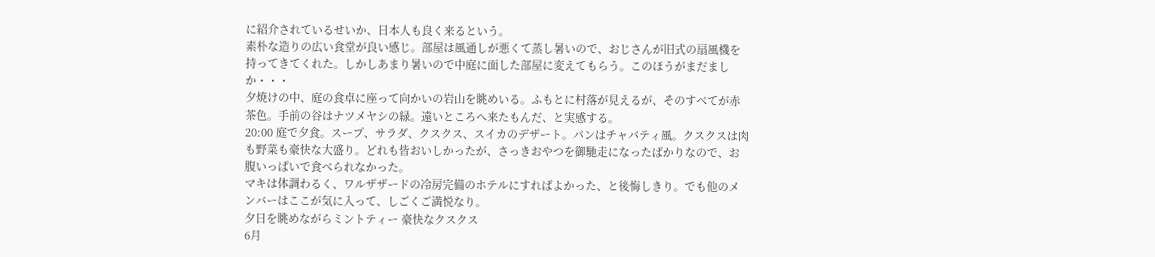に紹介されているせいか、日本人も良く来るという。
素朴な造りの広い食堂が良い感じ。部屋は風通しが悪くて蒸し暑いので、おじさんが旧式の扇風機を持ってきてくれた。しかしあまり暑いので中庭に面した部屋に変えてもらう。このほうがまだましか・・・
夕焼けの中、庭の食卓に座って向かいの岩山を眺めいる。ふもとに村落が見えるが、そのすべてが赤茶色。手前の谷はナツメヤシの緑。遠いところへ来たもんだ、と実感する。
20:00 庭で夕食。スープ、サラダ、クスクス、スイカのデザート。パンはチャパティ風。クスクスは肉も野菜も豪快な大盛り。どれも皆おいしかったが、さっきおやつを御馳走になったばかりなので、お腹いっぱいで食べられなかった。
マキは体調わるく、ワルザザードの冷房完備のホテルにすればよかった、と後悔しきり。でも他のメンバーはここが気に入って、しごくご満悦なり。
夕日を眺めながらミントティー 豪快なクスクス
6月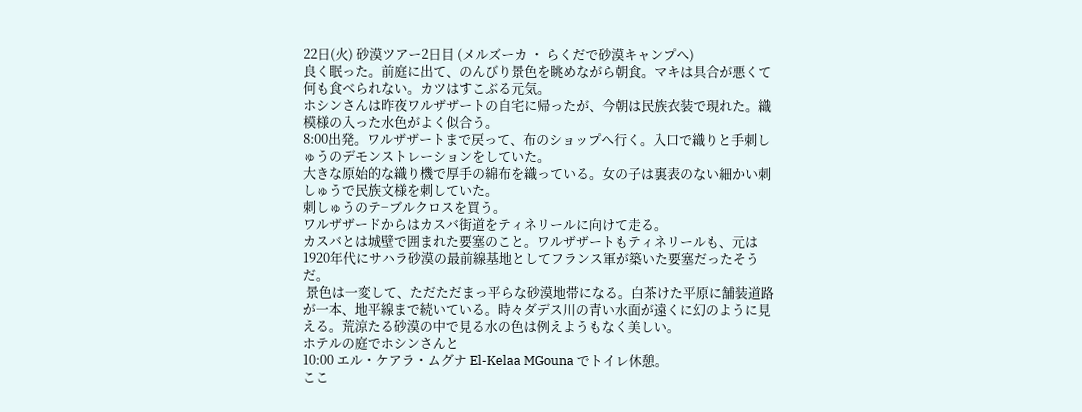22日(火) 砂漠ツアー2日目 (メルズーカ ・ らくだで砂漠キャンプへ)
良く眠った。前庭に出て、のんびり景色を眺めながら朝食。マキは具合が悪くて何も食べられない。カツはすこぶる元気。
ホシンさんは昨夜ワルザザートの自宅に帰ったが、今朝は民族衣装で現れた。織模様の入った水色がよく似合う。
8:00出発。ワルザザートまで戻って、布のショップへ行く。入口で織りと手刺しゅうのデモンストレーションをしていた。
大きな原始的な織り機で厚手の綿布を織っている。女の子は裏表のない細かい刺しゅうで民族文様を刺していた。
刺しゅうのテ−ブルクロスを買う。
ワルザザードからはカスバ街道をティネリールに向けて走る。
カスバとは城壁で囲まれた要塞のこと。ワルザザートもティネリールも、元は1920年代にサハラ砂漠の最前線基地としてフランス軍が築いた要塞だったそうだ。
 景色は一変して、ただただまっ平らな砂漠地帯になる。白茶けた平原に舗装道路が一本、地平線まで続いている。時々ダデス川の青い水面が遠くに幻のように見える。荒涼たる砂漠の中で見る水の色は例えようもなく美しい。
ホテルの庭でホシンさんと
10:00 エル・ケアラ・ムグナ El-Kelaa MGouna でトイレ休憩。
ここ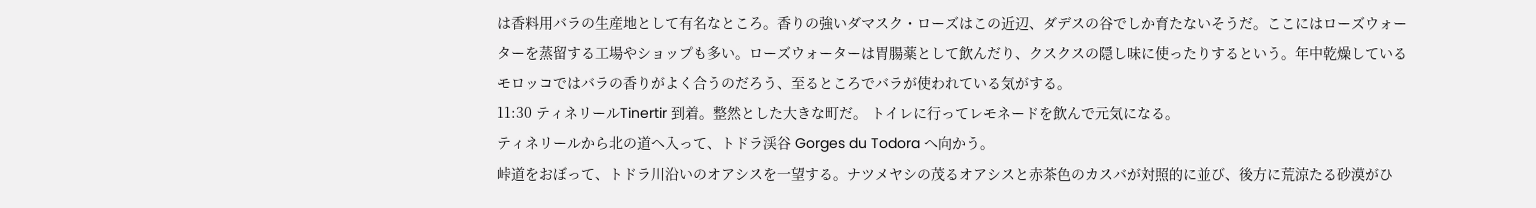は香料用バラの生産地として有名なところ。香りの強いダマスク・ローズはこの近辺、ダデスの谷でしか育たないそうだ。ここにはローズウォーターを蒸留する工場やショップも多い。ローズウォーターは胃腸薬として飲んだり、クスクスの隠し味に使ったりするという。年中乾燥しているモロッコではバラの香りがよく合うのだろう、至るところでバラが使われている気がする。
11:30 ティネリールTinertir 到着。整然とした大きな町だ。 トイレに行ってレモネードを飲んで元気になる。
ティネリールから北の道へ入って、トドラ渓谷 Gorges du Todora へ向かう。
峠道をおぼって、トドラ川沿いのオアシスを一望する。ナツメヤシの茂るオアシスと赤茶色のカスバが対照的に並び、後方に荒涼たる砂漠がひ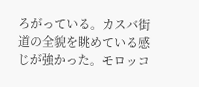ろがっている。カスバ街道の全貌を眺めている感じが強かった。モロッコ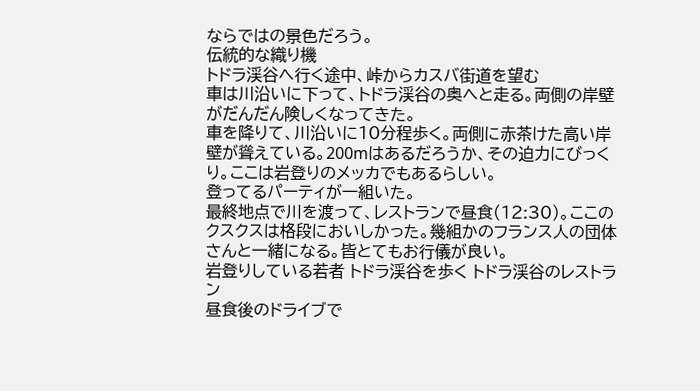ならではの景色だろう。
伝統的な織り機
トドラ渓谷へ行く途中、峠からカスバ街道を望む
車は川沿いに下って、トドラ渓谷の奥へと走る。両側の岸壁がだんだん険しくなってきた。
車を降りて、川沿いに10分程歩く。両側に赤茶けた高い岸壁が聳えている。200mはあるだろうか、その迫力にびっくり。ここは岩登りのメッカでもあるらしい。
登ってるパーティが一組いた。
最終地点で川を渡って、レストランで昼食(12:30)。ここのクスクスは格段においしかった。幾組かのフランス人の団体さんと一緒になる。皆とてもお行儀が良い。
岩登りしている若者 トドラ渓谷を歩く トドラ渓谷のレストラン
昼食後のドライブで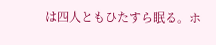は四人ともひたすら眠る。ホ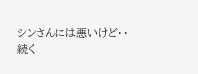シンさんには悪いけど・・
続く